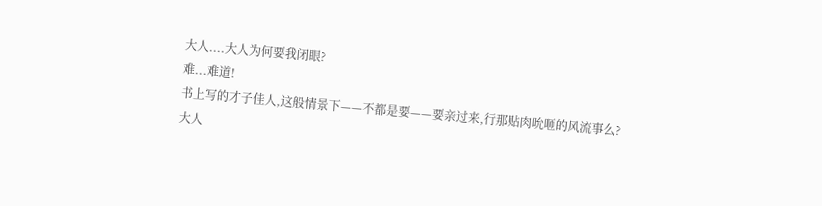大人....大人为何要我闭眼?
难...难道!
书上写的才子佳人,这般情景下——不都是要——要亲过来,行那贴肉吮咂的风流事么?
大人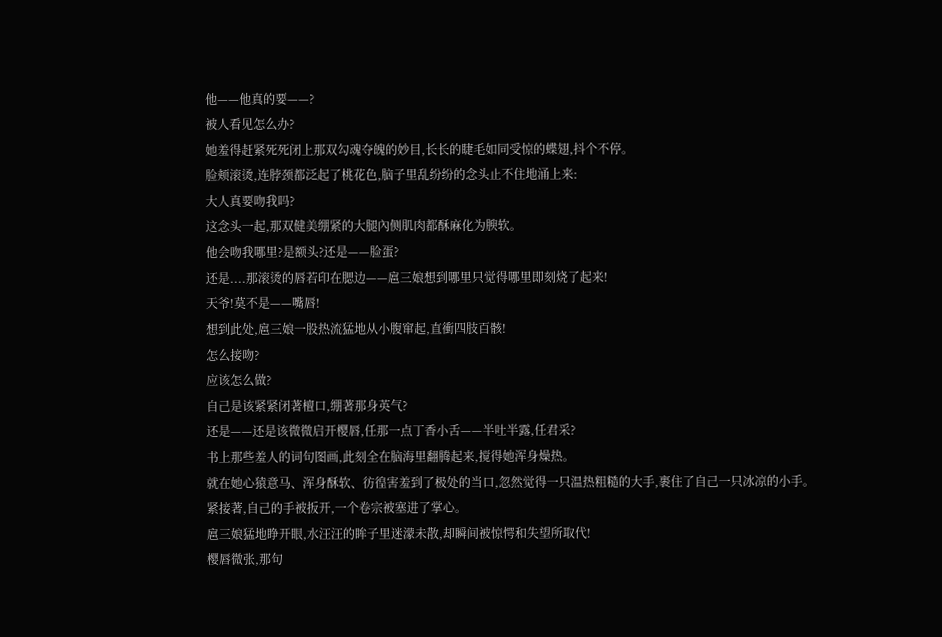他——他真的要——?
被人看见怎么办?
她羞得赶紧死死闭上那双勾魂夺魄的妙目,长长的睫毛如同受惊的蝶翅,抖个不停。
脸颊滚烫,连脖颈都泛起了桃花色,脑子里乱纷纷的念头止不住地涌上来:
大人真要吻我吗?
这念头一起,那双健美绷紧的大腿內侧肌肉都酥麻化为腴软。
他会吻我哪里?是额头?还是——脸蛋?
还是....那滚烫的唇若印在腮边——扈三娘想到哪里只觉得哪里即刻烧了起来!
天爷!莫不是——嘴唇!
想到此处,扈三娘一股热流猛地从小腹窜起,直衝四肢百骸!
怎么接吻?
应该怎么做?
自己是该紧紧闭著檀口,绷著那身英气?
还是——还是该微微启开樱唇,任那一点丁香小舌——半吐半露,任君采?
书上那些羞人的词句图画,此刻全在脑海里翻腾起来,搅得她浑身燥热。
就在她心猿意马、浑身酥软、彷徨害羞到了极处的当口,忽然觉得一只温热粗糙的大手,裹住了自己一只冰凉的小手。
紧接著,自己的手被扳开,一个卷宗被塞进了掌心。
扈三娘猛地睁开眼,水汪汪的眸子里迷濛未散,却瞬间被惊愕和失望所取代!
樱唇微张,那句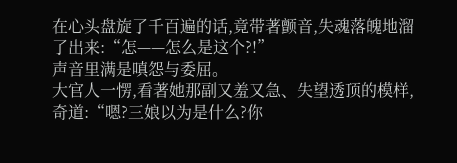在心头盘旋了千百遍的话,竟带著颤音,失魂落魄地溜了出来:“怎——怎么是这个?!”
声音里满是嗔怨与委屈。
大官人一愣,看著她那副又羞又急、失望透顶的模样,奇道:“嗯?三娘以为是什么?你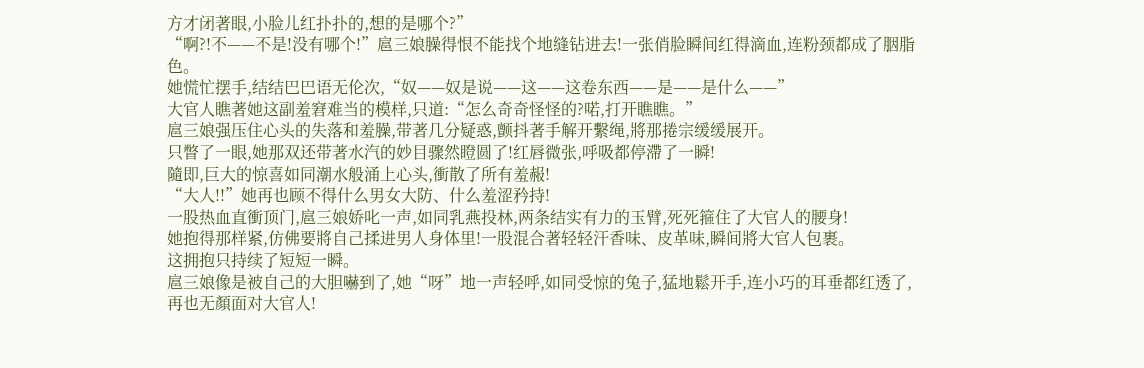方才闭著眼,小脸儿红扑扑的,想的是哪个?”
“啊?!不——不是!没有哪个!”扈三娘臊得恨不能找个地缝钻进去!一张俏脸瞬间红得滴血,连粉颈都成了胭脂色。
她慌忙摆手,结结巴巴语无伦次,“奴——奴是说——这——这卷东西——是——是什么——”
大官人瞧著她这副羞窘难当的模样,只道:“怎么奇奇怪怪的?喏,打开瞧瞧。”
扈三娘强压住心头的失落和羞臊,带著几分疑惑,颤抖著手解开繫绳,將那捲宗缓缓展开。
只瞥了一眼,她那双还带著水汽的妙目骤然瞪圆了!红唇微张,呼吸都停滯了一瞬!
隨即,巨大的惊喜如同潮水般涌上心头,衝散了所有羞赧!
“大人!!”她再也顾不得什么男女大防、什么羞涩矜持!
一股热血直衝顶门,扈三娘娇叱一声,如同乳燕投林,两条结实有力的玉臂,死死箍住了大官人的腰身!
她抱得那样紧,仿佛要將自己揉进男人身体里!一股混合著轻轻汗香味、皮革味,瞬间將大官人包裹。
这拥抱只持续了短短一瞬。
扈三娘像是被自己的大胆嚇到了,她“呀”地一声轻呼,如同受惊的兔子,猛地鬆开手,连小巧的耳垂都红透了,再也无顏面对大官人!